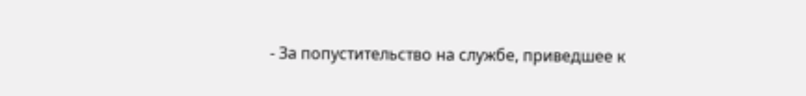- За попустительство на службе, приведшее к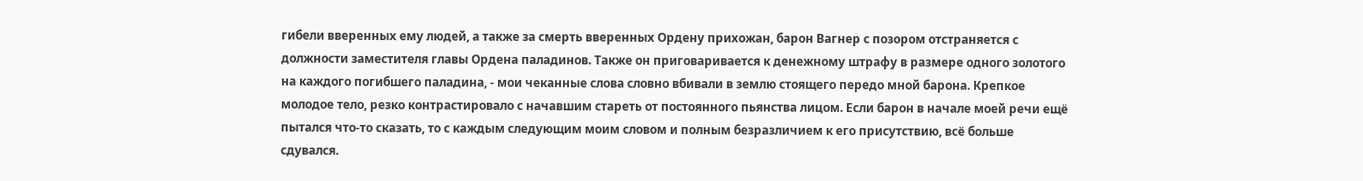гибели вверенных ему людей, а также за смерть вверенных Ордену прихожан, барон Вагнер с позором отстраняется с должности заместителя главы Ордена паладинов. Также он приговаривается к денежному штрафу в размере одного золотого на каждого погибшего паладина, - мои чеканные слова словно вбивали в землю стоящего передо мной барона. Крепкое молодое тело, резко контрастировало с начавшим стареть от постоянного пьянства лицом. Если барон в начале моей речи ещё пытался что-то сказать, то с каждым следующим моим словом и полным безразличием к его присутствию, всё больше сдувался.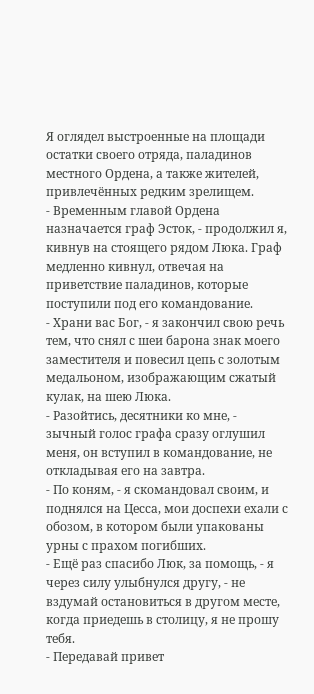Я оглядел выстроенные на площади остатки своего отряда, паладинов местного Ордена, а также жителей, привлечённых редким зрелищем.
- Временным главой Ордена назначается граф Эсток, - продолжил я, кивнув на стоящего рядом Люка. Граф медленно кивнул, отвечая на приветствие паладинов, которые поступили под его командование.
- Храни вас Бог, - я закончил свою речь тем, что снял с шеи барона знак моего заместителя и повесил цепь с золотым медальоном, изображающим сжатый кулак, на шею Люка.
- Разойтись, десятники ко мне, - зычный голос графа сразу оглушил меня, он вступил в командование, не откладывая его на завтра.
- По коням, - я скомандовал своим, и поднялся на Цесса, мои доспехи ехали с обозом, в котором были упакованы урны с прахом погибших.
- Ещё раз спасибо Люк, за помощь, - я через силу улыбнулся другу, - не вздумай остановиться в другом месте, когда приедешь в столицу, я не прошу тебя.
- Передавай привет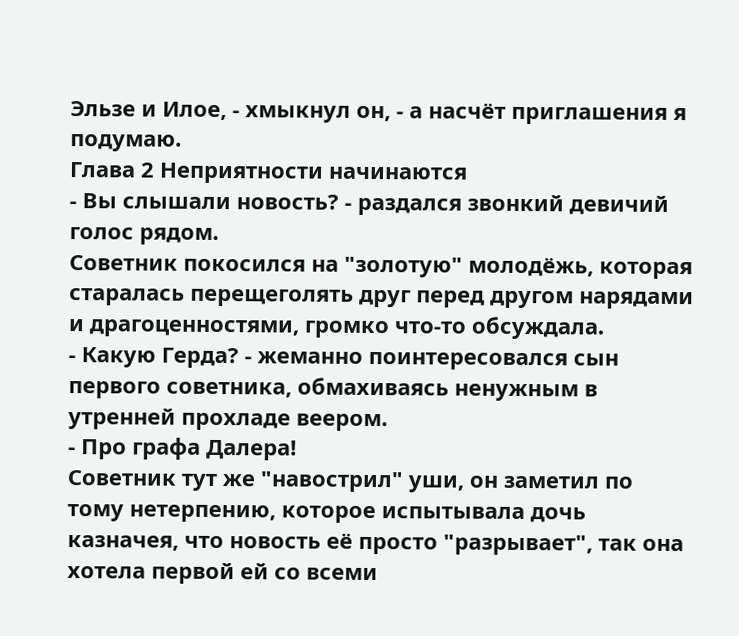Эльзе и Илое, - хмыкнул он, - а насчёт приглашения я подумаю.
Глава 2 Неприятности начинаются
- Вы слышали новость? - раздался звонкий девичий голос рядом.
Советник покосился на "золотую" молодёжь, которая старалась перещеголять друг перед другом нарядами и драгоценностями, громко что-то обсуждала.
- Какую Герда? - жеманно поинтересовался сын первого советника, обмахиваясь ненужным в утренней прохладе веером.
- Про графа Далера!
Советник тут же "навострил" уши, он заметил по тому нетерпению, которое испытывала дочь казначея, что новость её просто "разрывает", так она хотела первой ей со всеми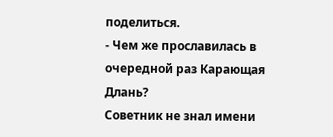поделиться.
- Чем же прославилась в очередной раз Карающая Длань?
Советник не знал имени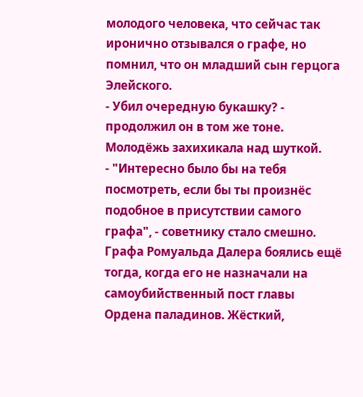молодого человека, что сейчас так иронично отзывался о графе, но помнил, что он младший сын герцога Элейского.
- Убил очередную букашку? - продолжил он в том же тоне. Молодёжь захихикала над шуткой.
- "Интересно было бы на тебя посмотреть, если бы ты произнёс подобное в присутствии самого графа", - советнику стало смешно. Графа Ромуальда Далера боялись ещё тогда, когда его не назначали на самоубийственный пост главы Ордена паладинов. Жёсткий,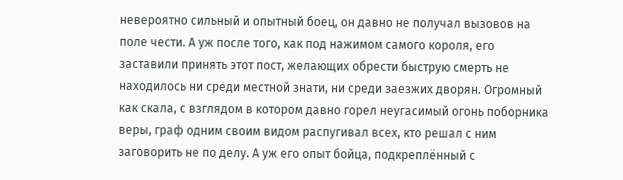невероятно сильный и опытный боец, он давно не получал вызовов на поле чести. А уж после того, как под нажимом самого короля, его заставили принять этот пост, желающих обрести быструю смерть не находилось ни среди местной знати, ни среди заезжих дворян. Огромный как скала, с взглядом в котором давно горел неугасимый огонь поборника веры, граф одним своим видом распугивал всех, кто решал с ним заговорить не по делу. А уж его опыт бойца, подкреплённый с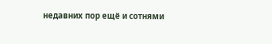недавних пор ещё и сотнями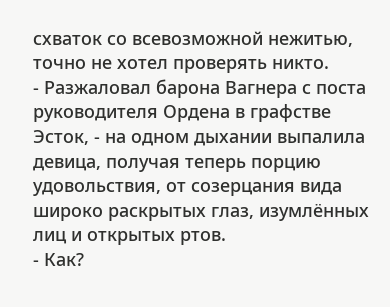схваток со всевозможной нежитью, точно не хотел проверять никто.
- Разжаловал барона Вагнера с поста руководителя Ордена в графстве Эсток, - на одном дыхании выпалила девица, получая теперь порцию удовольствия, от созерцания вида широко раскрытых глаз, изумлённых лиц и открытых ртов.
- Как?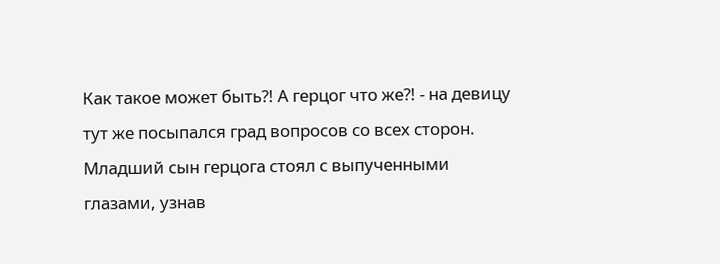Как такое может быть?! А герцог что же?! - на девицу тут же посыпался град вопросов со всех сторон. Младший сын герцога стоял с выпученными глазами, узнав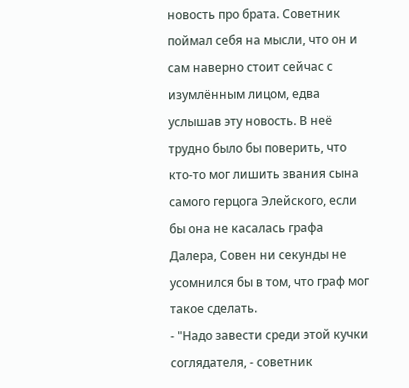новость про брата. Советник поймал себя на мысли, что он и сам наверно стоит сейчас с изумлённым лицом, едва услышав эту новость. В неё трудно было бы поверить, что кто-то мог лишить звания сына самого герцога Элейского, если бы она не касалась графа Далера, Совен ни секунды не усомнился бы в том, что граф мог такое сделать.
- "Надо завести среди этой кучки соглядателя, - советник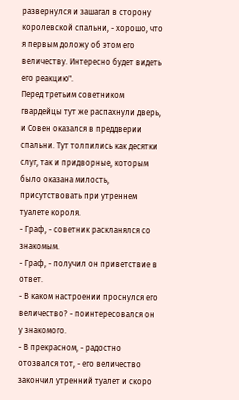развернулся и зашагал в сторону королевской спальни, - хорошо, что я первым доложу об этом его величеству. Интересно будет видеть его реакцию".
Перед третьим советником гвардейцы тут же распахнули дверь, и Совен оказался в преддверии спальни. Тут толпились как десятки слуг, так и придворные, которым было оказана милость, присутствовать при утреннем туалете короля.
- Граф, - советник раскланялся со знакомым.
- Граф, - получил он приветствие в ответ.
- В каком настроении проснулся его величество? - поинтересовался он у знакомого.
- В прекрасном, - радостно отозвался тот, - его величество закончил утренний туалет и скоро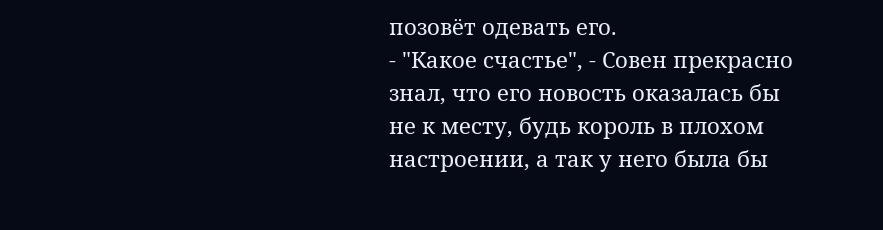позовёт одевать его.
- "Какое счастье", - Совен прекрасно знал, что его новость оказалась бы не к месту, будь король в плохом настроении, а так у него была бы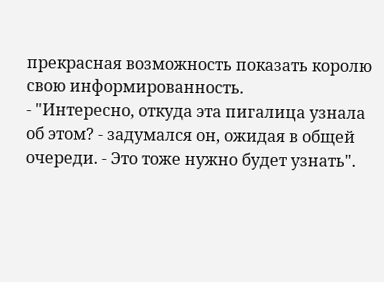прекрасная возможность показать королю свою информированность.
- "Интересно, откуда эта пигалица узнала об этом? - задумался он, ожидая в общей очереди. - Это тоже нужно будет узнать".